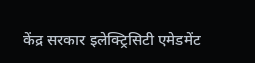केंद्र सरकार इलेक्ट्रिसिटी एमेडमेंट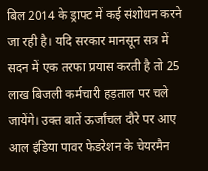बिल 2014 के ड्राफ्ट में कई संशोधन करने जा रही है। यदि सरकार मानसून सत्र में सदन में एक तरफा प्रयास करती है तो 25 लाख बिजली कर्मचारी हड़ताल पर चले जायेंगे। उक्त बातें ऊर्जांचल दौरे पर आए आल इंडिया पावर फेडरेशन के चेयरमैन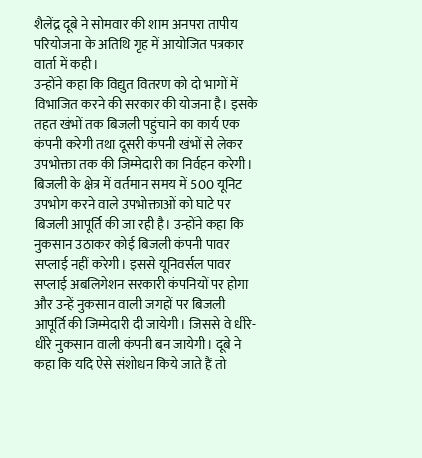शैलेंद्र दूबे ने सोमवार की शाम अनपरा तापीय परियोजना के अतिथि गृह में आयोजित पत्रकार वार्ता में कही।
उन्होंने कहा कि विद्युत वितरण को दो भागों में विभाजित करने की सरकार की योजना है। इसके तहत खंभों तक बिजली पहुंचाने का कार्य एक कंपनी करेगी तथा दूसरी कंपनी खंभों से लेकर उपभोक्ता तक की जिम्मेदारी का निर्वहन करेगी। बिजली के क्षेत्र में वर्तमान समय में 500 यूनिट उपभोग करने वाले उपभोक्ताओं को घाटे पर बिजली आपूर्ति की जा रही है। उन्होंने कहा कि नुकसान उठाकर कोई बिजली कंपनी पावर सप्लाई नहीं करेगी। इससे यूनिवर्सल पावर सप्लाई अबलिगेशन सरकारी कंपनियों पर होगा और उन्हें नुकसान वाली जगहों पर बिजली आपूर्ति की जिम्मेदारी दी जायेगी। जिससे वे धीरे-धीरे नुकसान वाली कंपनी बन जायेगी। दूबे ने कहा कि यदि ऐसे संशोधन किये जाते हैं तो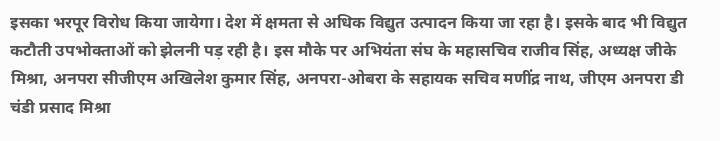इसका भरपूर विरोध किया जायेगा। देश में क्षमता से अधिक विद्युत उत्पादन किया जा रहा है। इसके बाद भी विद्युत कटौती उपभोक्ताओं को झेलनी पड़ रही है। इस मौके पर अभियंता संघ के महासचिव राजीव सिंह, अध्यक्ष जीके मिश्रा, अनपरा सीजीएम अखिलेश कुमार सिंह, अनपरा-ओबरा के सहायक सचिव मणींद्र नाथ, जीएम अनपरा डी चंडी प्रसाद मिश्रा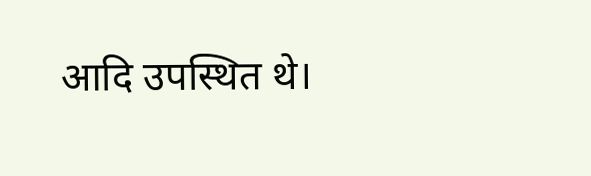आदि उपस्थित थे।